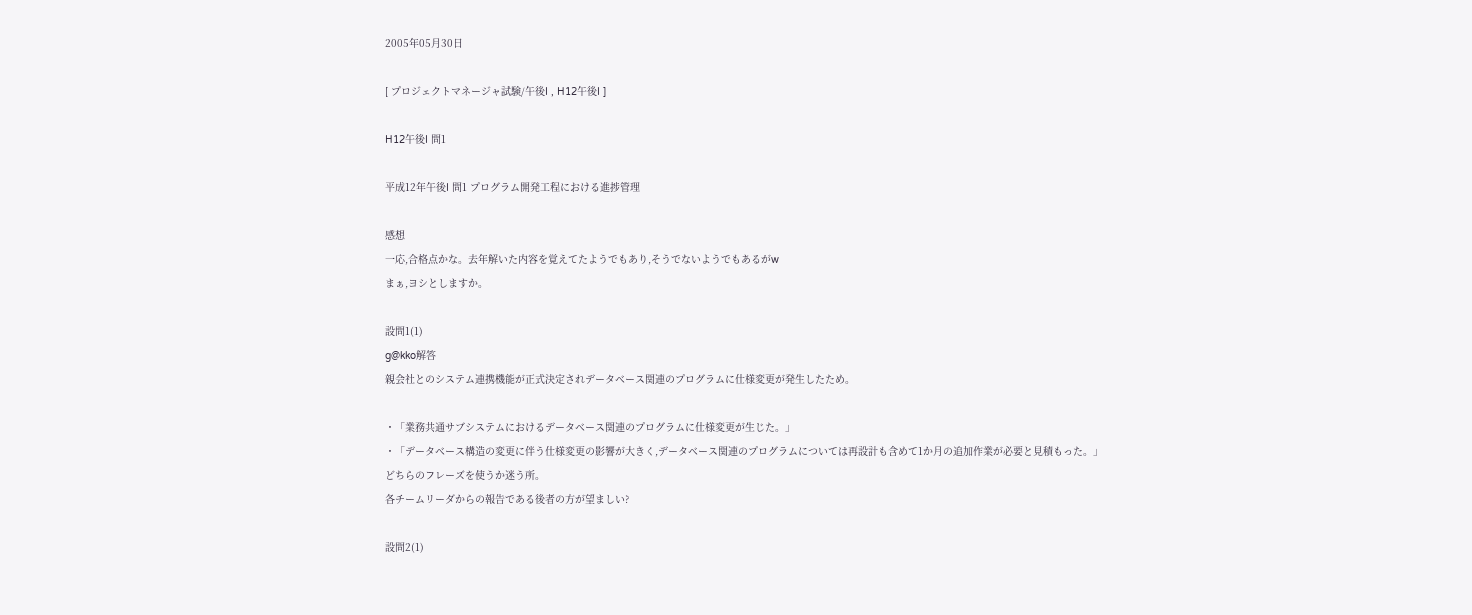2005年05月30日

[ プロジェクトマネージャ試験/午後I , H12午後I ]

H12午後I 問1

平成12年午後I 問1 プログラム開発工程における進捗管理

感想
一応,合格点かな。去年解いた内容を覚えてたようでもあり,そうでないようでもあるがw
まぁ,ヨシとしますか。

設問1(1)
g@kko解答
親会社とのシステム連携機能が正式決定されデータベース関連のプログラムに仕様変更が発生したため。

・「業務共通サブシステムにおけるデータベース関連のプログラムに仕様変更が生じた。」
・「データベース構造の変更に伴う仕様変更の影響が大きく,データベース関連のプログラムについては再設計も含めて1か月の追加作業が必要と見積もった。」
どちらのフレーズを使うか迷う所。
各チームリーダからの報告である後者の方が望ましい?

設問2(1)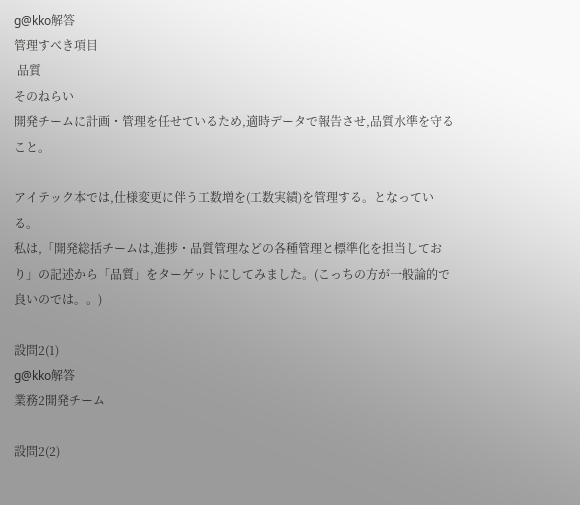g@kko解答
管理すべき項目
 品質
そのねらい
開発チームに計画・管理を任せているため,適時データで報告させ,品質水準を守ること。

アイテック本では,仕様変更に伴う工数増を(工数実績)を管理する。となっている。
私は,「開発総括チームは,進捗・品質管理などの各種管理と標準化を担当しており」の記述から「品質」をターゲットにしてみました。(こっちの方が一般論的で良いのでは。。)

設問2(1)
g@kko解答
業務2開発チーム

設問2(2)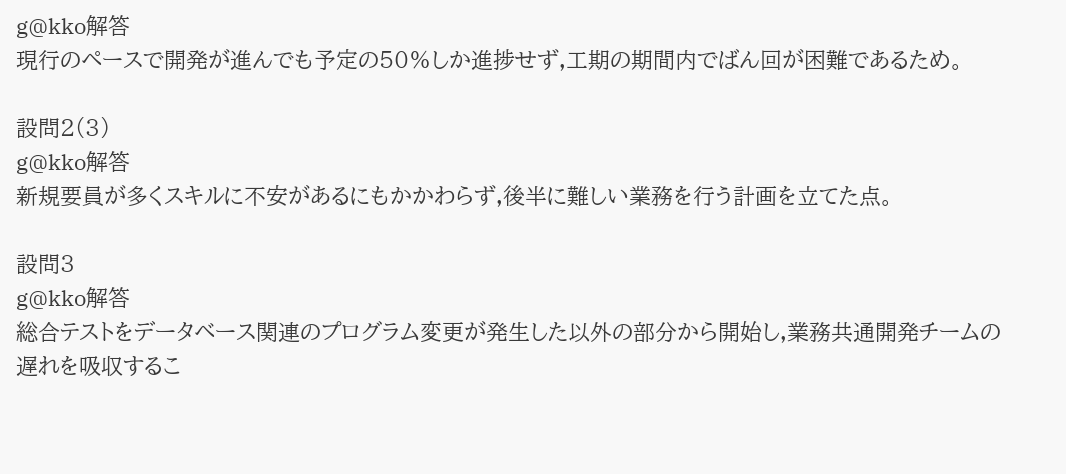g@kko解答
現行のペースで開発が進んでも予定の50%しか進捗せず,工期の期間内でばん回が困難であるため。

設問2(3)
g@kko解答
新規要員が多くスキルに不安があるにもかかわらず,後半に難しい業務を行う計画を立てた点。

設問3
g@kko解答
総合テストをデータベース関連のプログラム変更が発生した以外の部分から開始し,業務共通開発チームの遅れを吸収するこ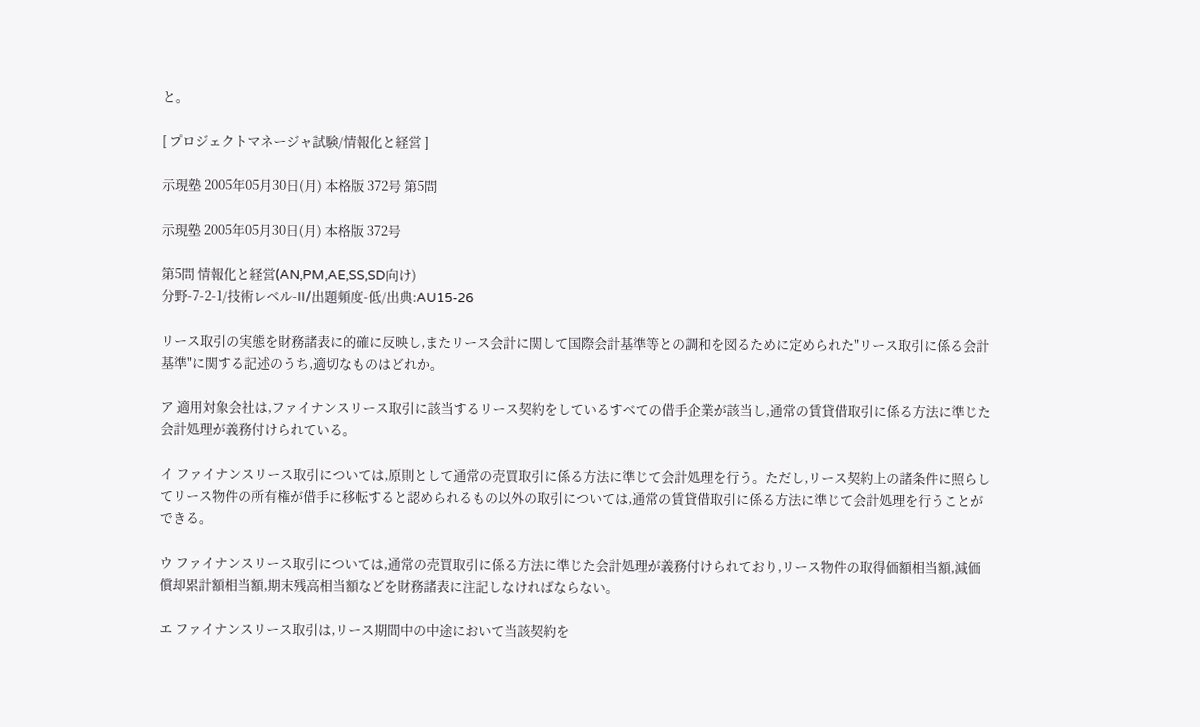と。

[ プロジェクトマネージャ試験/情報化と経営 ]

示現塾 2005年05月30日(月) 本格版 372号 第5問

示現塾 2005年05月30日(月) 本格版 372号

第5問 情報化と経営(AN,PM,AE,SS,SD向け)
分野-7-2-1/技術レベル-II/出題頻度-低/出典:AU15-26

リース取引の実態を財務諸表に的確に反映し,またリース会計に関して国際会計基準等との調和を図るために定められた"リース取引に係る会計基準"に関する記述のうち,適切なものはどれか。

ア 適用対象会社は,ファイナンスリース取引に該当するリース契約をしているすべての借手企業が該当し,通常の賃貸借取引に係る方法に準じた会計処理が義務付けられている。

イ ファイナンスリース取引については,原則として通常の売買取引に係る方法に準じて会計処理を行う。ただし,リース契約上の諸条件に照らしてリース物件の所有権が借手に移転すると認められるもの以外の取引については,通常の賃貸借取引に係る方法に準じて会計処理を行うことができる。

ウ ファイナンスリース取引については,通常の売買取引に係る方法に準じた会計処理が義務付けられており,リース物件の取得価額相当額,減価償却累計額相当額,期末残高相当額などを財務諸表に注記しなければならない。

エ ファイナンスリース取引は,リース期間中の中途において当該契約を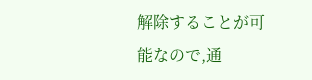解除することが可能なので,通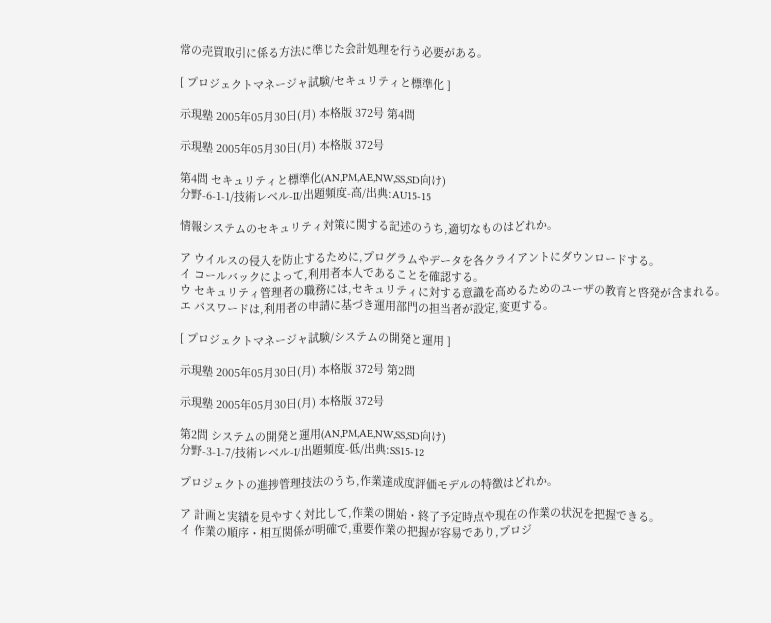常の売買取引に係る方法に準じた会計処理を行う必要がある。

[ プロジェクトマネージャ試験/セキュリティと標準化 ]

示現塾 2005年05月30日(月) 本格版 372号 第4問

示現塾 2005年05月30日(月) 本格版 372号

第4問 セキュリティと標準化(AN,PM,AE,NW,SS,SD向け)
分野-6-1-1/技術レベル-II/出題頻度-高/出典:AU15-15

情報システムのセキュリティ対策に関する記述のうち,適切なものはどれか。

ア ウイルスの侵入を防止するために,プログラムやデータを各クライアントにダウンロードする。
イ コールバックによって,利用者本人であることを確認する。
ウ セキュリティ管理者の職務には,セキュリティに対する意識を高めるためのユーザの教育と啓発が含まれる。
エ パスワードは,利用者の申請に基づき運用部門の担当者が設定,変更する。

[ プロジェクトマネージャ試験/システムの開発と運用 ]

示現塾 2005年05月30日(月) 本格版 372号 第2問

示現塾 2005年05月30日(月) 本格版 372号

第2問 システムの開発と運用(AN,PM,AE,NW,SS,SD向け)
分野-3-1-7/技術レベル-I/出題頻度-低/出典:SS15-12

プロジェクトの進捗管理技法のうち,作業達成度評価モデルの特徴はどれか。

ア 計画と実績を見やすく対比して,作業の開始・終了予定時点や現在の作業の状況を把握できる。
イ 作業の順序・相互関係が明確で,重要作業の把握が容易であり,プロジ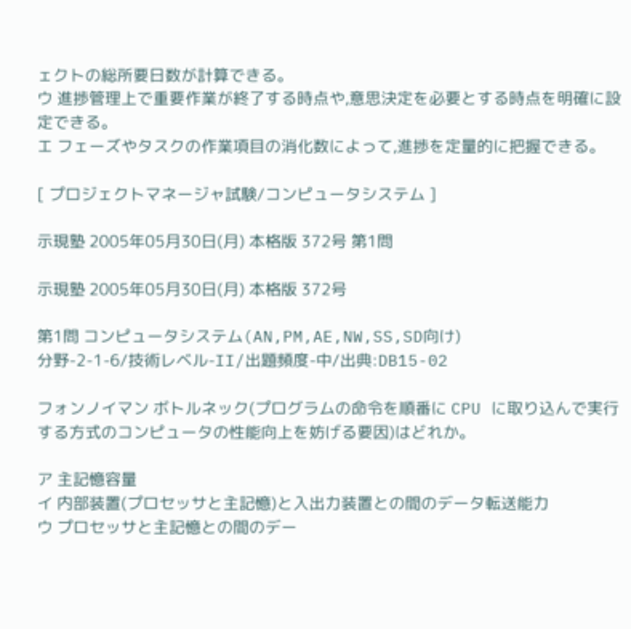ェクトの総所要日数が計算できる。
ウ 進捗管理上で重要作業が終了する時点や,意思決定を必要とする時点を明確に設定できる。
エ フェーズやタスクの作業項目の消化数によって,進捗を定量的に把握できる。

[ プロジェクトマネージャ試験/コンピュータシステム ]

示現塾 2005年05月30日(月) 本格版 372号 第1問

示現塾 2005年05月30日(月) 本格版 372号

第1問 コンピュータシステム(AN,PM,AE,NW,SS,SD向け)
分野-2-1-6/技術レベル-II/出題頻度-中/出典:DB15-02

フォンノイマン ボトルネック(プログラムの命令を順番に CPU に取り込んで実行する方式のコンピュータの性能向上を妨げる要因)はどれか。

ア 主記憶容量
イ 内部装置(プロセッサと主記憶)と入出力装置との間のデータ転送能力
ウ プロセッサと主記憶との間のデー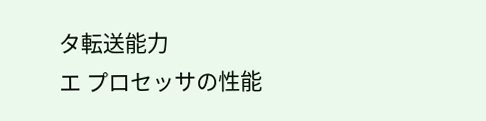タ転送能力
エ プロセッサの性能